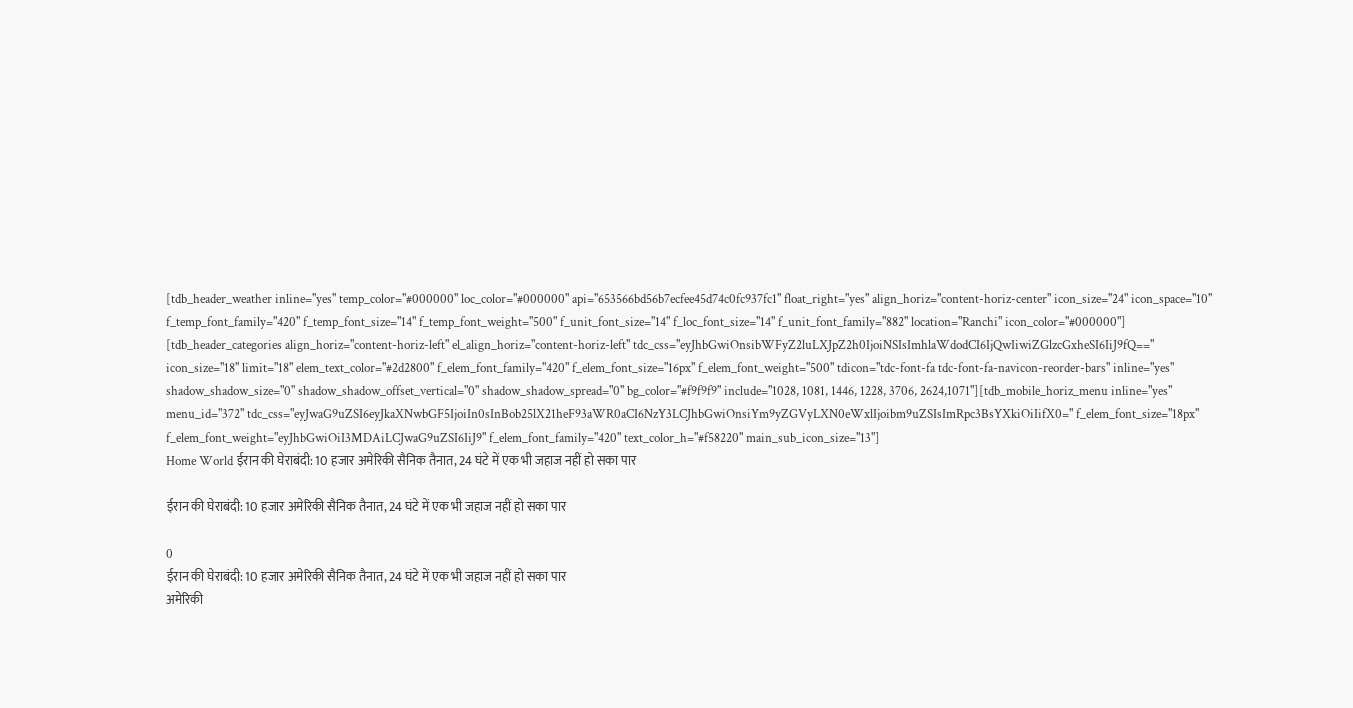[tdb_header_weather inline="yes" temp_color="#000000" loc_color="#000000" api="653566bd56b7ecfee45d74c0fc937fc1" float_right="yes" align_horiz="content-horiz-center" icon_size="24" icon_space="10" f_temp_font_family="420" f_temp_font_size="14" f_temp_font_weight="500" f_unit_font_size="14" f_loc_font_size="14" f_unit_font_family="882" location="Ranchi" icon_color="#000000"]
[tdb_header_categories align_horiz="content-horiz-left" el_align_horiz="content-horiz-left" tdc_css="eyJhbGwiOnsibWFyZ2luLXJpZ2h0IjoiNSIsImhlaWdodCI6IjQwIiwiZGlzcGxheSI6IiJ9fQ==" icon_size="18" limit="18" elem_text_color="#2d2800" f_elem_font_family="420" f_elem_font_size="16px" f_elem_font_weight="500" tdicon="tdc-font-fa tdc-font-fa-navicon-reorder-bars" inline="yes" shadow_shadow_size="0" shadow_shadow_offset_vertical="0" shadow_shadow_spread="0" bg_color="#f9f9f9" include="1028, 1081, 1446, 1228, 3706, 2624,1071"][tdb_mobile_horiz_menu inline="yes" menu_id="372" tdc_css="eyJwaG9uZSI6eyJkaXNwbGF5IjoiIn0sInBob25lX21heF93aWR0aCI6NzY3LCJhbGwiOnsiYm9yZGVyLXN0eWxlIjoibm9uZSIsImRpc3BsYXkiOiIifX0=" f_elem_font_size="18px" f_elem_font_weight="eyJhbGwiOiI3MDAiLCJwaG9uZSI6IiJ9" f_elem_font_family="420" text_color_h="#f58220" main_sub_icon_size="13"]
Home World ईरान की घेराबंदी: 10 हजार अमेरिकी सैनिक तैनात, 24 घंटे में एक भी जहाज नहीं हो सका पार

ईरान की घेराबंदी: 10 हजार अमेरिकी सैनिक तैनात, 24 घंटे में एक भी जहाज नहीं हो सका पार

0
ईरान की घेराबंदी: 10 हजार अमेरिकी सैनिक तैनात, 24 घंटे में एक भी जहाज नहीं हो सका पार
अमेरिकी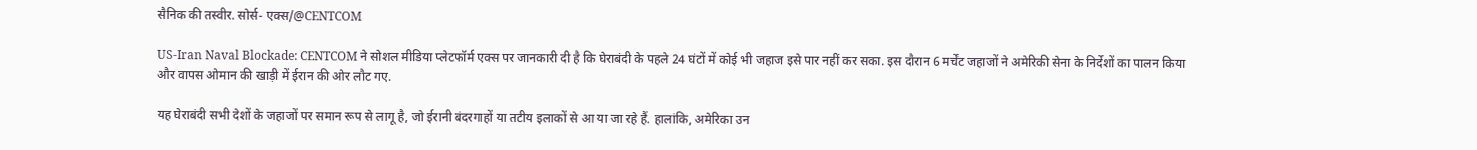सैनिक की तस्वीर. सोर्स- एक्स/@CENTCOM

US-Iran Naval Blockade: CENTCOM ने सोशल मीडिया प्लेटफॉर्म एक्स पर जानकारी दी है कि घेराबंदी के पहले 24 घंटों में कोई भी जहाज इसे पार नहीं कर सका. इस दौरान 6 मर्चेंट जहाजों ने अमेरिकी सेना के निर्देशों का पालन किया और वापस ओमान की खाड़ी में ईरान की ओर लौट गए.

यह घेराबंदी सभी देशों के जहाजों पर समान रूप से लागू है, जो ईरानी बंदरगाहों या तटीय इलाकों से आ या जा रहे हैं. हालांकि, अमेरिका उन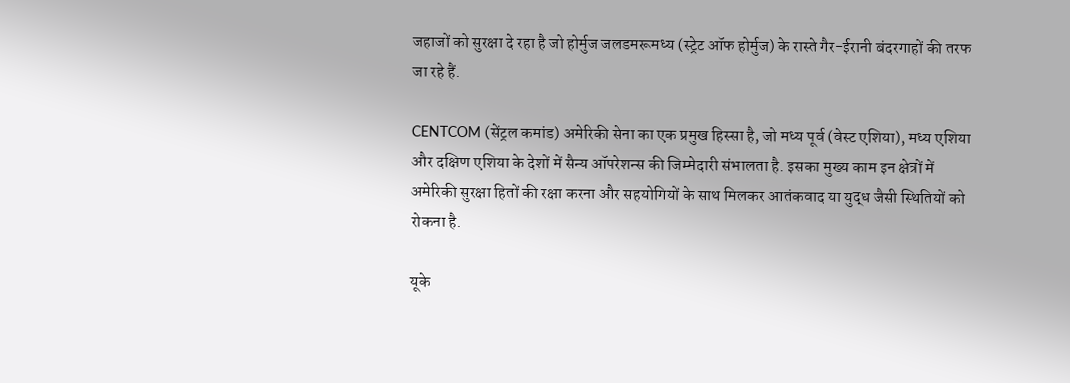जहाजों को सुरक्षा दे रहा है जो होर्मुज जलडमरूमध्य (स्ट्रेट ऑफ होर्मुज) के रास्ते गैर-ईरानी बंदरगाहों की तरफ जा रहे हैं.

CENTCOM (सेंट्रल कमांड) अमेरिकी सेना का एक प्रमुख हिस्सा है, जो मध्य पूर्व (वेस्ट एशिया), मध्य एशिया और दक्षिण एशिया के देशों में सैन्य ऑपरेशन्स की जिम्मेदारी संभालता है. इसका मुख्य काम इन क्षेत्रों में अमेरिकी सुरक्षा हितों की रक्षा करना और सहयोगियों के साथ मिलकर आतंकवाद या युद्ध जैसी स्थितियों को रोकना है.

यूके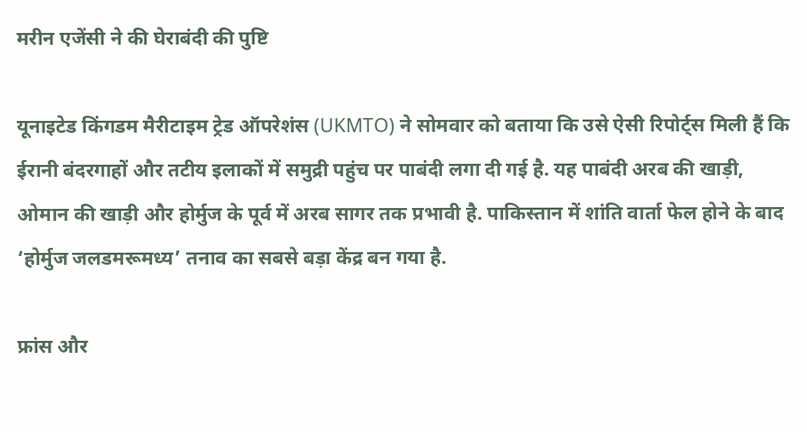मरीन एजेंसी ने की घेराबंदी की पुष्टि

यूनाइटेड किंगडम मैरीटाइम ट्रेड ऑपरेशंस (UKMTO) ने सोमवार को बताया कि उसे ऐसी रिपोर्ट्स मिली हैं कि ईरानी बंदरगाहों और तटीय इलाकों में समुद्री पहुंच पर पाबंदी लगा दी गई है. यह पाबंदी अरब की खाड़ी, ओमान की खाड़ी और होर्मुज के पूर्व में अरब सागर तक प्रभावी है. पाकिस्तान में शांति वार्ता फेल होने के बाद ‘होर्मुज जलडमरूमध्य’ तनाव का सबसे बड़ा केंद्र बन गया है.

फ्रांस और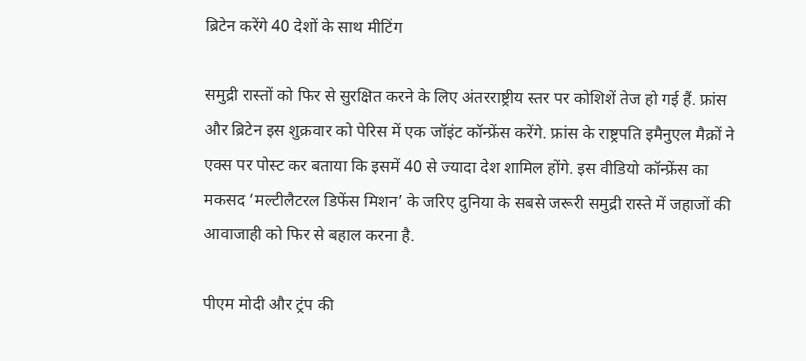ब्रिटेन करेंगे 40 देशों के साथ मीटिंग

समुद्री रास्तों को फिर से सुरक्षित करने के लिए अंतरराष्ट्रीय स्तर पर कोशिशें तेज हो गई हैं. फ्रांस और ब्रिटेन इस शुक्रवार को पेरिस में एक जॉइंट कॉन्फ्रेंस करेंगे. फ्रांस के राष्ट्रपति इमैनुएल मैक्रों ने एक्स पर पोस्ट कर बताया कि इसमें 40 से ज्यादा देश शामिल होंगे. इस वीडियो कॉन्फ्रेंस का मकसद ‘मल्टीलैटरल डिफेंस मिशन’ के जरिए दुनिया के सबसे जरूरी समुद्री रास्ते में जहाजों की आवाजाही को फिर से बहाल करना है.

पीएम मोदी और ट्रंप की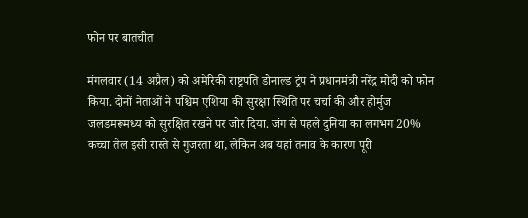फोन पर बातचीत

मंगलवार (14 अप्रैल) को अमेरिकी राष्ट्रपति डोनाल्ड ट्रंप ने प्रधानमंत्री नरेंद्र मोदी को फोन किया. दोनों नेताओं ने पश्चिम एशिया की सुरक्षा स्थिति पर चर्चा की और होर्मुज जलडमरूमध्य को सुरक्षित रखने पर जोर दिया. जंग से पहले दुनिया का लगभग 20% कच्चा तेल इसी रास्ते से गुजरता था, लेकिन अब यहां तनाव के कारण पूरी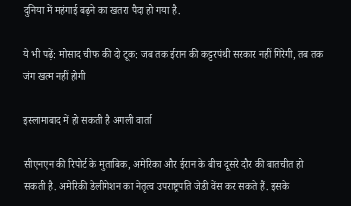दुनिया में महंगाई बढ़ने का खतरा पैदा हो गया है.

ये भी पढ़ें: मोसाद चीफ की दो टूक: जब तक ईरान की कट्टरपंथी सरकार नहीं गिरेगी, तब तक जंग खत्म नहीं होगी

इस्लामाबाद में हो सकती है अगली वार्ता

सीएनएन की रिपोर्ट के मुताबिक, अमेरिका और ईरान के बीच दूसरे दौर की बातचीत हो सकती है. अमेरिकी डेलीगेशन का नेतृत्व उपराष्ट्रपति जेडी वेंस कर सकते हैं. इसके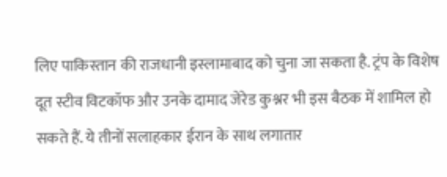लिए पाकिस्तान की राजधानी इस्लामाबाद को चुना जा सकता है. ट्रंप के विशेष दूत स्टीव विटकॉफ और उनके दामाद जेरेड कुश्नर भी इस बैठक में शामिल हो सकते हैं. ये तीनों सलाहकार ईरान के साथ लगातार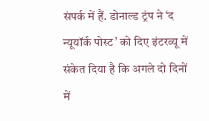संपर्क में हैं. डोनाल्ड ट्रंप ने ‘द न्यूयॉर्क पोस्ट’ को दिए इंटरव्यू में संकेत दिया है कि अगले दो दिनों में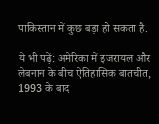पाकिस्तान में कुछ बड़ा हो सकता है.

ये भी पढ़ें: अमेरिका में इजरायल और लेबनान के बीच ऐतिहासिक बातचीत, 1993 के बाद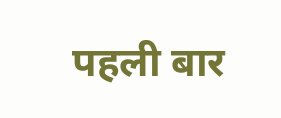पहली बार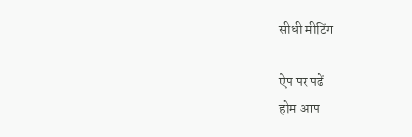सीधी मीटिंग

ऐप पर पढें
होम आप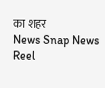का शहर
News Snap News Reel